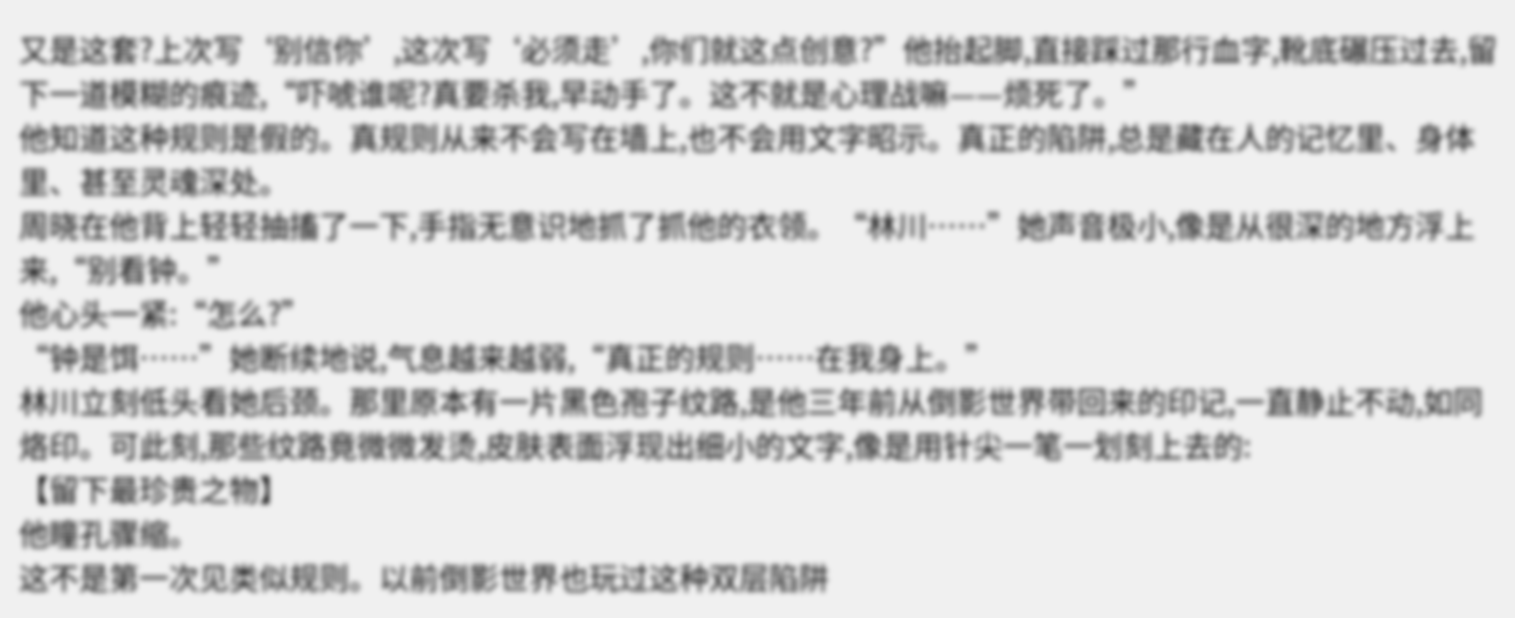又是这套?上次写‘别信你’,这次写‘必须走’,你们就这点创意?”他抬起脚,直接踩过那行血字,靴底碾压过去,留下一道模糊的痕迹,“吓唬谁呢?真要杀我,早动手了。这不就是心理战嘛——烦死了。”
他知道这种规则是假的。真规则从来不会写在墙上,也不会用文字昭示。真正的陷阱,总是藏在人的记忆里、身体里、甚至灵魂深处。
周晓在他背上轻轻抽搐了一下,手指无意识地抓了抓他的衣领。“林川……”她声音极小,像是从很深的地方浮上来,“别看钟。”
他心头一紧:“怎么?”
“钟是饵……”她断续地说,气息越来越弱,“真正的规则……在我身上。”
林川立刻低头看她后颈。那里原本有一片黑色孢子纹路,是他三年前从倒影世界带回来的印记,一直静止不动,如同烙印。可此刻,那些纹路竟微微发烫,皮肤表面浮现出细小的文字,像是用针尖一笔一划刻上去的:
【留下最珍贵之物】
他瞳孔骤缩。
这不是第一次见类似规则。以前倒影世界也玩过这种双层陷阱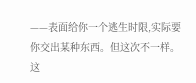——表面给你一个逃生时限,实际要你交出某种东西。但这次不一样。这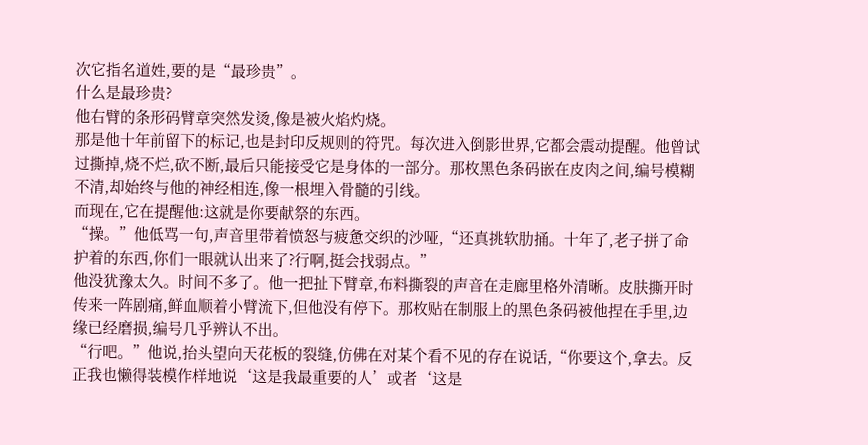次它指名道姓,要的是“最珍贵”。
什么是最珍贵?
他右臂的条形码臂章突然发烫,像是被火焰灼烧。
那是他十年前留下的标记,也是封印反规则的符咒。每次进入倒影世界,它都会震动提醒。他曾试过撕掉,烧不烂,砍不断,最后只能接受它是身体的一部分。那枚黑色条码嵌在皮肉之间,编号模糊不清,却始终与他的神经相连,像一根埋入骨髓的引线。
而现在,它在提醒他:这就是你要献祭的东西。
“操。”他低骂一句,声音里带着愤怒与疲惫交织的沙哑,“还真挑软肋捅。十年了,老子拼了命护着的东西,你们一眼就认出来了?行啊,挺会找弱点。”
他没犹豫太久。时间不多了。他一把扯下臂章,布料撕裂的声音在走廊里格外清晰。皮肤撕开时传来一阵剧痛,鲜血顺着小臂流下,但他没有停下。那枚贴在制服上的黑色条码被他捏在手里,边缘已经磨损,编号几乎辨认不出。
“行吧。”他说,抬头望向天花板的裂缝,仿佛在对某个看不见的存在说话,“你要这个,拿去。反正我也懒得装模作样地说‘这是我最重要的人’或者‘这是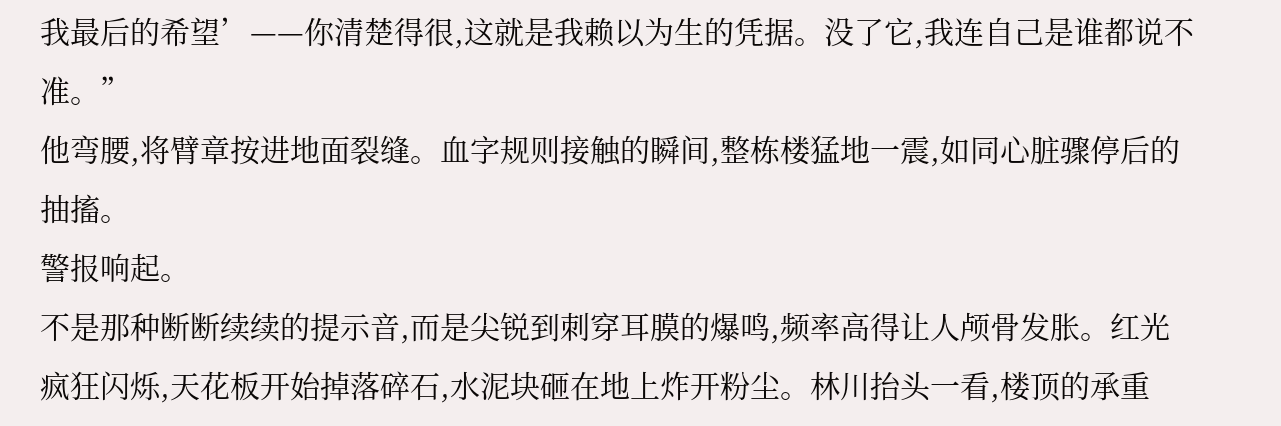我最后的希望’——你清楚得很,这就是我赖以为生的凭据。没了它,我连自己是谁都说不准。”
他弯腰,将臂章按进地面裂缝。血字规则接触的瞬间,整栋楼猛地一震,如同心脏骤停后的抽搐。
警报响起。
不是那种断断续续的提示音,而是尖锐到刺穿耳膜的爆鸣,频率高得让人颅骨发胀。红光疯狂闪烁,天花板开始掉落碎石,水泥块砸在地上炸开粉尘。林川抬头一看,楼顶的承重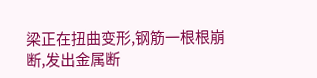梁正在扭曲变形,钢筋一根根崩断,发出金属断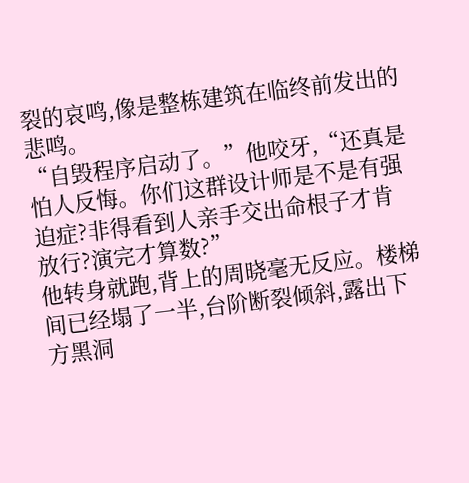裂的哀鸣,像是整栋建筑在临终前发出的悲鸣。
“自毁程序启动了。”他咬牙,“还真是怕人反悔。你们这群设计师是不是有强迫症?非得看到人亲手交出命根子才肯放行?演完才算数?”
他转身就跑,背上的周晓毫无反应。楼梯间已经塌了一半,台阶断裂倾斜,露出下方黑洞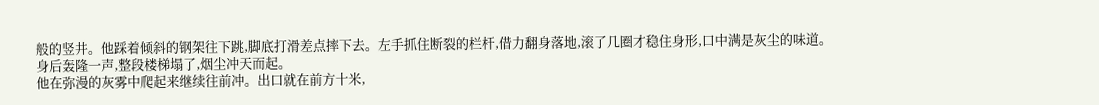般的竖井。他踩着倾斜的钢架往下跳,脚底打滑差点摔下去。左手抓住断裂的栏杆,借力翻身落地,滚了几圈才稳住身形,口中满是灰尘的味道。
身后轰隆一声,整段楼梯塌了,烟尘冲天而起。
他在弥漫的灰雾中爬起来继续往前冲。出口就在前方十米,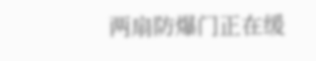两扇防爆门正在缓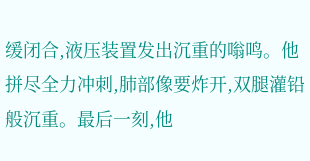缓闭合,液压装置发出沉重的嗡鸣。他拼尽全力冲刺,肺部像要炸开,双腿灌铅般沉重。最后一刻,他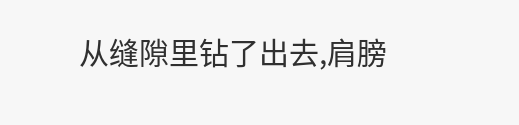从缝隙里钻了出去,肩膀